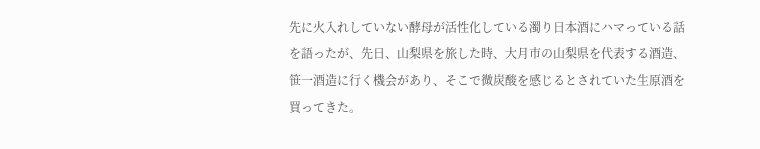先に火入れしていない酵母が活性化している濁り日本酒にハマっている話を語ったが、先日、山梨県を旅した時、大月市の山梨県を代表する酒造、笹一酒造に行く機会があり、そこで微炭酸を感じるとされていた生原酒を買ってきた。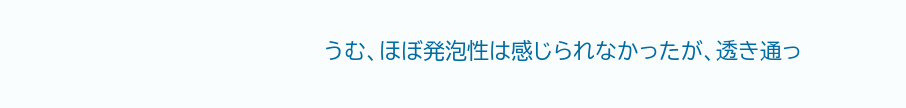うむ、ほぼ発泡性は感じられなかったが、透き通っ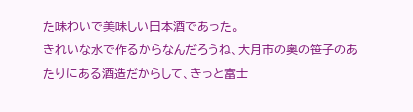た味わいで美味しい日本酒であった。
きれいな水で作るからなんだろうね、大月市の奥の笹子のあたりにある酒造だからして、きっと富士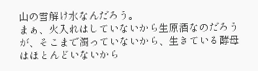山の雪解け水なんだろう。
まぁ、火入れはしていないから生原酒なのだろうが、そこまで濁っていないから、生きている酵母はほとんどいないから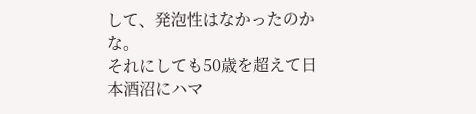して、発泡性はなかったのかな。
それにしても50歳を超えて日本酒沼にハマ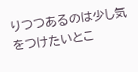りつつあるのは少し気をつけたいとこ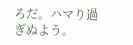ろだ。ハマり過ぎぬよう。